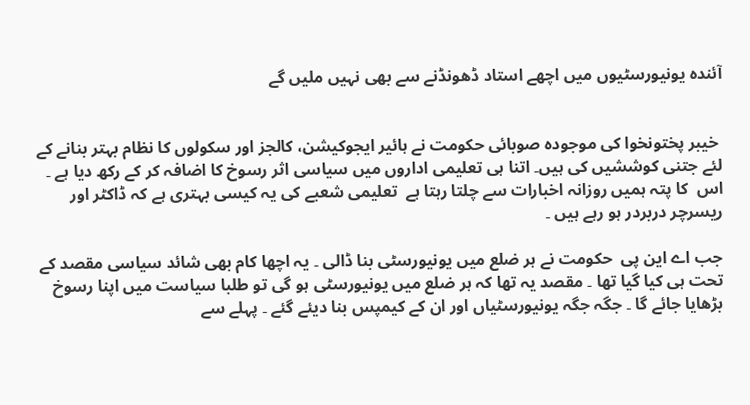آئندہ یونیورسٹیوں میں اچھے استاد ڈھونڈنے سے بھی نہیں ملیں گے


 خیبر پختونخوا کی موجودہ صوبائی حکومت نے ہائیر ایجوکیشن، کالجز اور سکولوں کا نظام بہتر بنانے کے لئے جتنی کوششیں کی ہیں۔ اتنا ہی تعلیمی اداروں میں سیاسی اثر رسوخ کا اضافہ کر کے رکھ دیا ہے ۔ اس  کا پتہ ہمیں روزانہ اخبارات سے چلتا رہتا ہے  تعلیمی شعبے کی یہ کیسی بہتری ہے کہ ڈاکٹر اور ریسرچر دربردر ہو رہے ہیں ۔

جب اے این پی  حکومت نے ہر ضلع میں یونیورسٹی بنا ڈالی ۔ یہ اچھا کام بھی شائد سیاسی مقصد کے تحت ہی کیا گیا تھا ۔ مقصد یہ تھا کہ ہر ضلع میں یونیورسٹی ہو گی تو طلبا سیاست میں اپنا رسوخ بڑھایا جائے گا ۔ جگہ جگہ یونیورسٹیاں اور ان کے کیمپس بنا دیئے گئے ۔ پہلے سے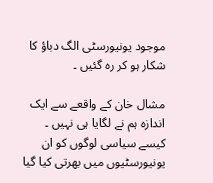موجود یونیورسٹی الگ دباؤ کا شکار ہو کر رہ گئیں ۔

مشال خان کے واقعے سے ایک اندازہ ہم نے لگایا ہی نہیں ۔ کیسے سیاسی لوگوں کو ان یونیورسٹیوں میں بھرتی کیا گیا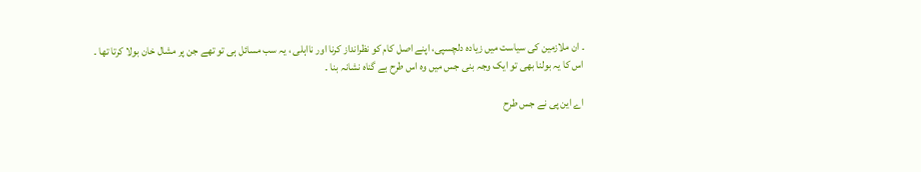۔ ان ملازمین کی سیاست میں زیادہ دلچسپی، اپنے اصل کام کو نظرانداز کرنا اور نااہلی ، یہ سب مسائل ہی تو تھے جن پر مشال خان بولا کرتا تھا ۔ اس کا یہ بولنا بھی تو ایک وجہ بنی جس میں وہ اس طرح بے گناہ نشانہ بنا ۔

اے این پی نے جس طرح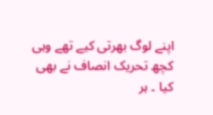اپنے لوگ بھرتی کیے تھے وہی کچھ تحریک انصاف نے بھی کیا ۔ ہر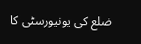ضلع کی یونیورسٹی کا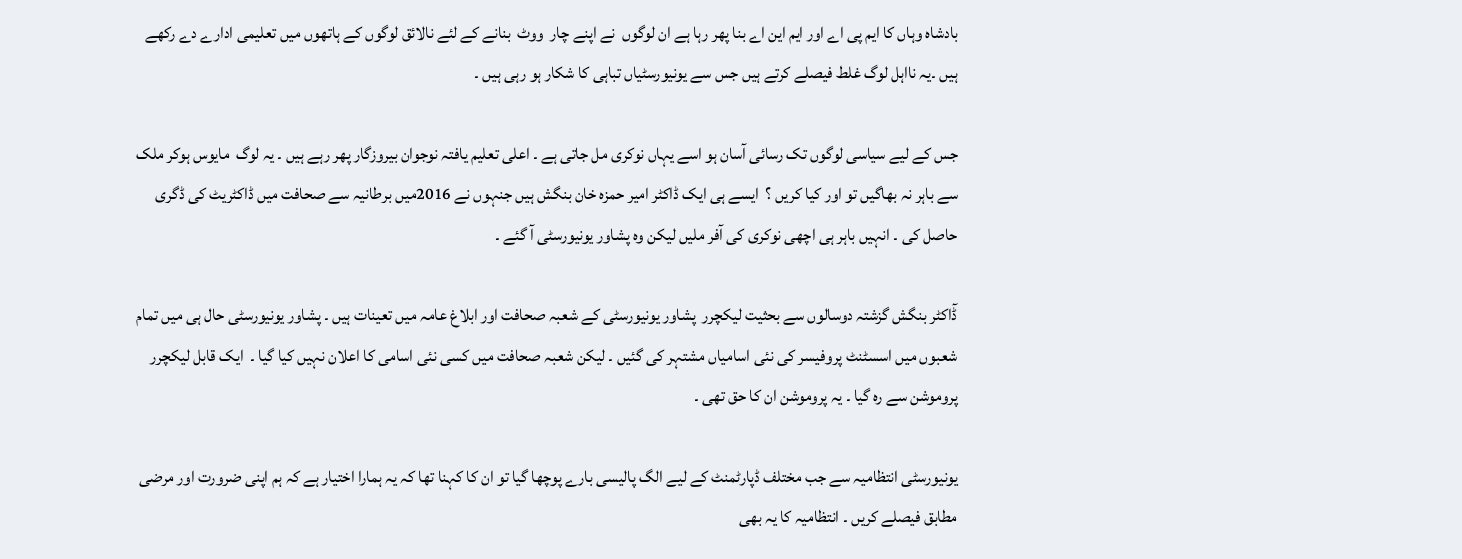بادشاہ وہاں کا ایم پی اے اور ایم این اے بنا پھر رہا ہے ان لوگوں  نے اپنے چار  ووٹ  بنانے کے لئے نالائق لوگوں کے ہاتھوں میں تعلیمی ادارے دے رکھے ہیں ۔یہ نااہل لوگ غلط فیصلے کرتے ہیں جس سے یونیورسٹیاں تباہی کا شکار ہو رہی ہیں ۔

جس کے لیے سیاسی لوگوں تک رسائی آسان ہو اسے یہاں نوکری مل جاتی ہے ۔ اعلی تعلیم یافتہ نوجوان بیروزگار پھر رہے ہیں ۔ یہ لوگ  مایوس ہوکر ملک سے باہر نہ بھاگیں تو اور کیا کریں ؟  ایسے ہی ایک ڈاکٹر امیر حمزہ خان بنگش ہیں جنہوں نے 2016میں برطانیہ سے صحافت میں ڈاکٹریٹ کی ڈگری حاصل کی ۔ انہیں باہر ہی اچھی نوکری کی آفر ملیں لیکن وہ پشاور یونیورسٹی آ گئے ۔

ڈٓاکٹر بنگش گزشتہ دوسالوں سے بحثیت لیکچرر  پشاور یونیورسٹی کے شعبہ صحافت اور ابلاغ عامہ میں تعینات ہیں ۔ پشاور یونیورسٹی حال ہی میں تمام شعبوں میں اسسٹنٹ پروفیسر کی نئی اسامیاں مشتہر کی گئیں ۔ لیکن شعبہ صحافت میں کسی نئی اسامی کا اعلان نہیں کیا گیا ۔  ایک قابل لیکچرر پروموشن سے رہ گیا ۔ یہ پروموشن ان کا حق تھی ۔

یونیورسٹی انتظامیہ سے جب مختلف ڈپارٹمنٹ کے لیے الگ پالیسی بارے پوچھا گیا تو ان کا کہنا تھا کہ یہ ہمارا اختیار ہے کہ ہم اپنی ضرورت اور مرضی مطابق فیصلے کریں ۔ انتظامیہ کا یہ بھی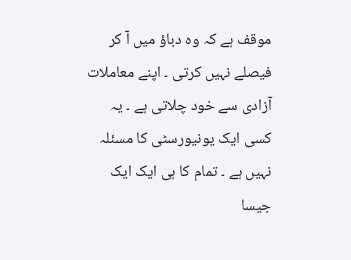موقف ہے کہ وہ دباؤ میں آ کر فیصلے نہیں کرتی ۔ اپنے معاملات آزادی سے خود چلاتی ہے ۔ یہ کسی ایک یونیورسٹی کا مسئلہ نہیں ہے ۔ تمام کا ہی ایک ایک جیسا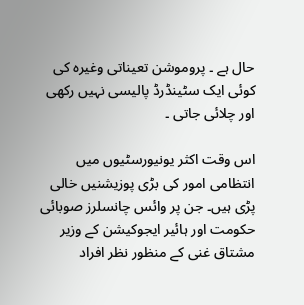حال ہے ۔ پروموشن تعیناتی وغیرہ کی کوئی ایک سٹینڈرڈ پالیسی نہیں رکھی اور چلائی جاتی ۔

اس وقت اکثر یونیورسٹیوں میں انتظامی امور کی بڑی پوزیشنیں خالی پڑی ہیں۔ جن پر وائس چانسلرز صوبائی حکومت اور ہائیر ایجوکیشن کے وزیر مشتاق غنی کے منظور نظر افراد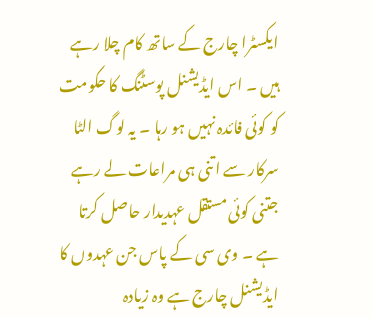ایکسٹرا چارج کے ساتھ کام چلا رہے ہیں ۔ اس ایڈیشنل پوسٹنگ کا حکومت کو کوئی فائدہ نہیں ہو رہا ۔ یہ لوگ الٹا سرکار سے اتنی ہی مراعات لے رہے جتنی کوئی مستقل عہدیدار حاصل کرتا ہے ۔ وی سی کے پاس جن عہدوں کا ایڈیشنل چارج ہے وہ زیادہ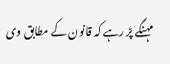مہنگے پڑ رہے کہ قانون کے مطابق وی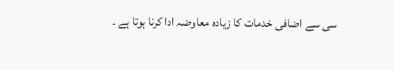سی سے اضافی خدمات کا زیادہ معاوضہ ادا کرنا ہوتا ہے ۔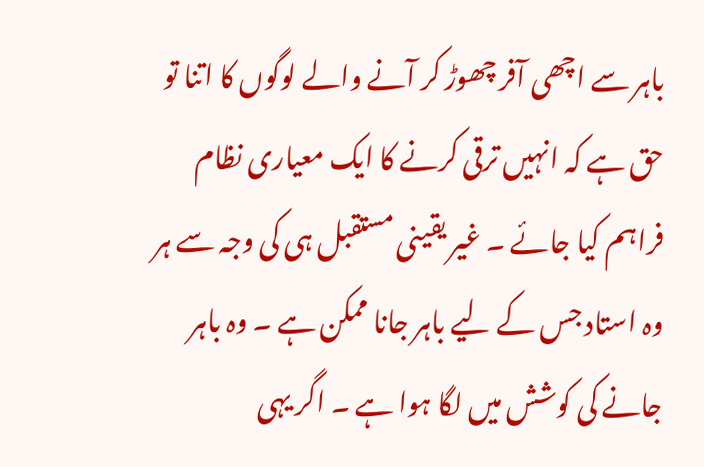باہر سے اچھی آفر چھوڑ کر آنے والے لوگوں کا اتنا تو حق ہے کہ انہیں ترقی کرنے کا ایک معیاری نظام فراہم کیا جائے ۔ غیر یقینی مستقبل ہی کی وجہ سے ہر وہ استاد جس کے لیے باہر جانا ممکن ہے ۔ وہ باہر جانے کی کوشش میں لگا ہوا ہے ۔ اگر یہی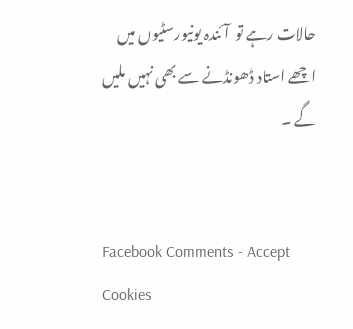حالات رہے تو  آئندہ یونیورسٹیوں میں اچھے استاد ڈھونڈنے سے بھی نہیں ملیں گے ۔


Facebook Comments - Accept Cookies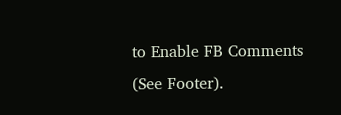to Enable FB Comments (See Footer).